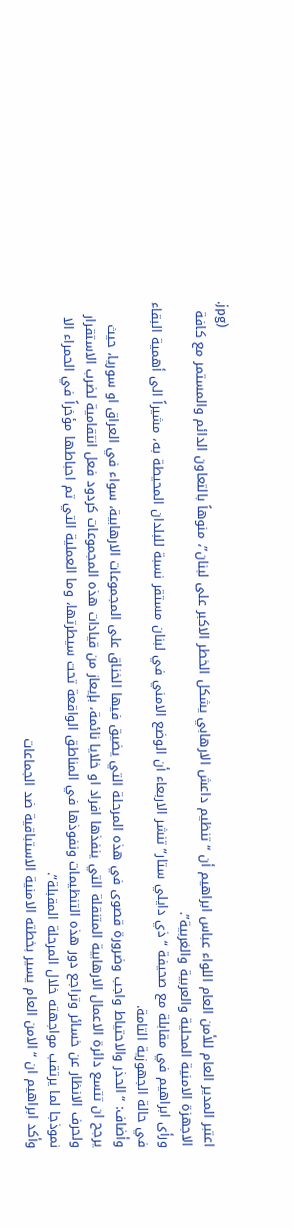.jpg)
اعتبر المدير العام للأمن العام اللواء عباس ابراهيم أن “تنظيم داعش الارهابي يشكل الخطر الاكبر على لبنان”، منوهاً بالتعاون الدائم والمستمر مع كافة الاجهزة الامنية المحلية والعربية والغربية”.
ورأى ابراهيم في مقابلة مع صحيفة “ذي دايلي ستار” تنشر الاربعاء أن الوضع الامني في لبنان مستقر نسبة للبلدان المحيطة به، مشيراً الى أهمية البقاء في حالة الجهوزية التامة.
وأضاف: “الحذر والاحتياط واجب وضرورة قصوى في هذه المرحلة التي يضيق فيها الخناق على المجموعات الارهابية، سواء في العراق او سوريا، حيث يرجح ان تتسع دائرة الاعمال الارهابية المتنقلة التي ينفذها افراد او خلايا نائمة، بإيعاز من قيادات هذه المجموعات كردود فعل انتقامية لضرب الاستقرار ولحرف الانظار عن خسائر وتراجع دور هذه التنظيمات ونفوذها في المناطق الواقعة تحت سيطرتها، وما العملية التي تم احباطها مؤخراً في الحمراء الا نموذجا لما يرتقب مواجهته خلال المرحلة المقبلة”.
وأكد ابراهيم ان “الامن العام يسير بخطته الامنية الاستباقية ضد الجماعات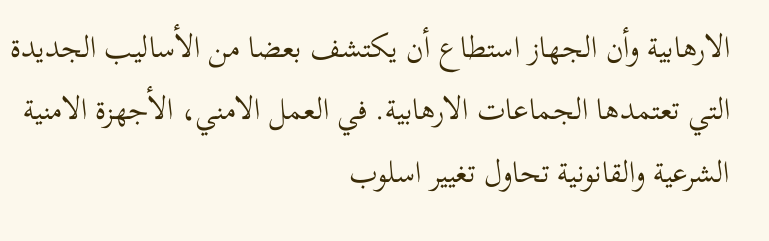الارهابية وأن الجهاز استطاع أن يكتشف بعضا من الأساليب الجديدة التي تعتمدها الجماعات الارهابية. في العمل الامني، الأجهزة الامنية الشرعية والقانونية تحاول تغيير اسلوب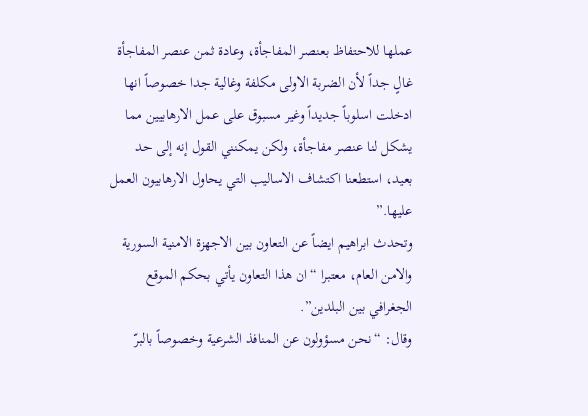عملها للاحتفاظ بعنصر المفاجأة، وعادة ثمن عنصر المفاجأة غالٍ جداً لأن الضربة الاولى مكلفة وغالية جدا خصوصاً انها ادخلت اسلوباً جديداً وغير مسبوق على عمل الارهابيين مما يشكل لنا عنصر مفاجأة، ولكن يمكنني القول إنه إلى حد بعيد، استطعنا اكتشاف الاساليب التي يحاول الارهابيون العمل عليها.”
وتحدث ابراهيم ايضاً عن التعاون بين الاجهزة الامنية السورية والامن العام، معتبرا “ان هذا التعاون يأتي بحكم الموقع الجغرافي بين البلدين”.
وقال: “نحن مسؤولون عن المنافذ الشرعية وخصوصاً بالبرّ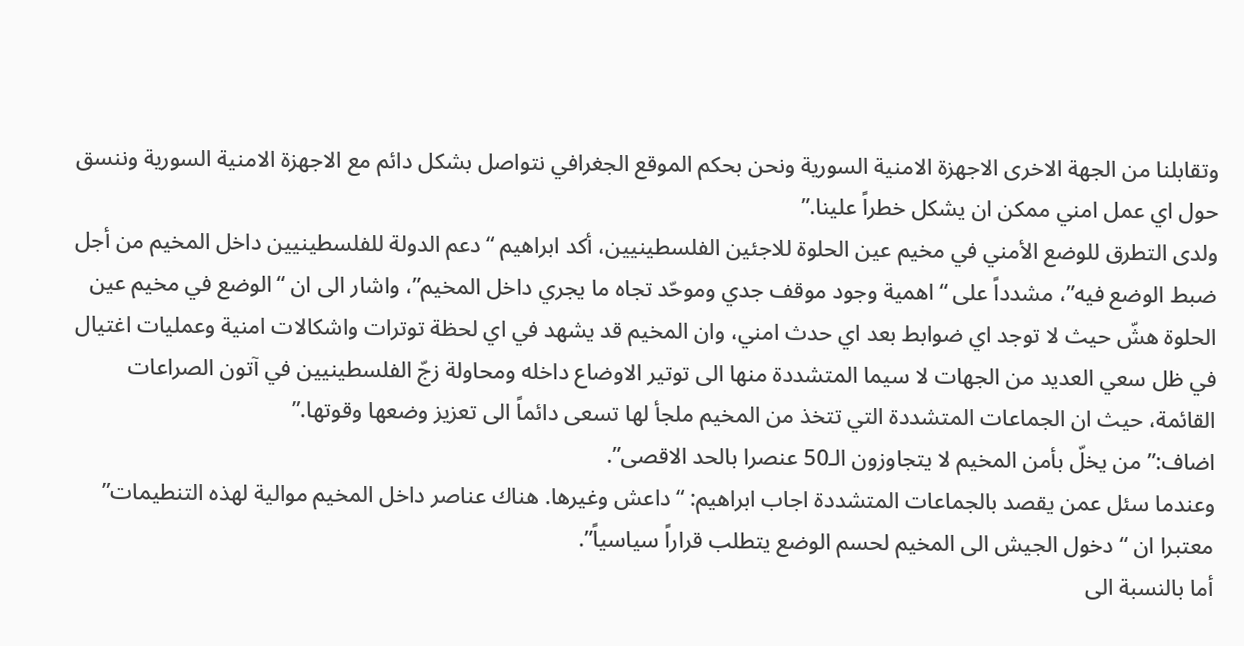وتقابلنا من الجهة الاخرى الاجهزة الامنية السورية ونحن بحكم الموقع الجغرافي نتواصل بشكل دائم مع الاجهزة الامنية السورية وننسق حول اي عمل امني ممكن ان يشكل خطراً علينا.”
ولدى التطرق للوضع الأمني في مخيم عين الحلوة للاجئين الفلسطينيين، أكد ابراهيم “دعم الدولة للفلسطينيين داخل المخيم من أجل ضبط الوضع فيه”، مشدداً على “اهمية وجود موقف جدي وموحّد تجاه ما يجري داخل المخيم”، واشار الى ان “الوضع في مخيم عين الحلوة هشّ حيث لا توجد اي ضوابط بعد اي حدث امني، وان المخيم قد يشهد في اي لحظة توترات واشكالات امنية وعمليات اغتيال في ظل سعي العديد من الجهات لا سيما المتشددة منها الى توتير الاوضاع داخله ومحاولة زجّ الفلسطينيين في آتون الصراعات القائمة، حيث ان الجماعات المتشددة التي تتخذ من المخيم ملجأ لها تسعى دائماً الى تعزيز وضعها وقوتها.”
اضاف:”من يخلّ بأمن المخيم لا يتجاوزون الـ50 عنصرا بالحد الاقصى”.
وعندما سئل عمن يقصد بالجماعات المتشددة اجاب ابراهيم: “داعش وغيرها. هناك عناصر داخل المخيم موالية لهذه التنطيمات” معتبرا ان “دخول الجيش الى المخيم لحسم الوضع يتطلب قراراً سياسياً”.
أما بالنسبة الى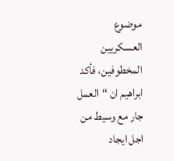موضوع العسكريين المخطوفين، فأكد ابراهيم ان “العمل جار مع وسيط من اجل ايجاد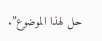حل لهذا الموضوع”.